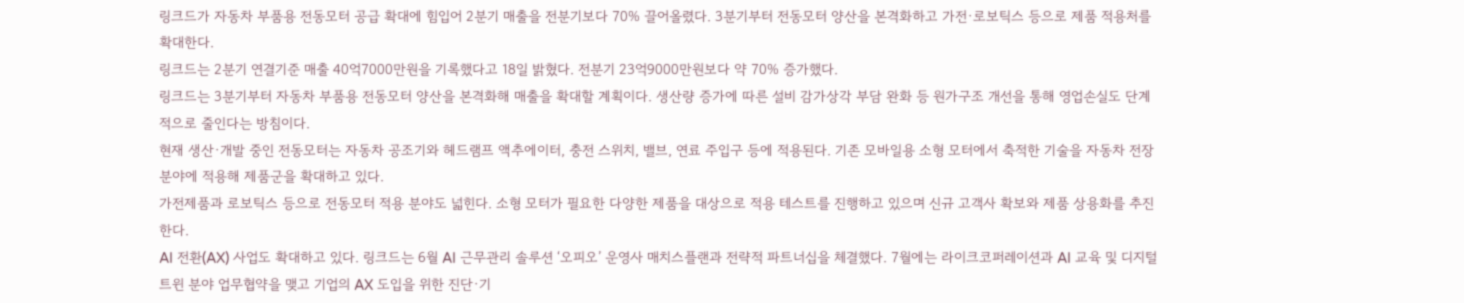링크드가 자동차 부품용 전동모터 공급 확대에 힘입어 2분기 매출을 전분기보다 70% 끌어올렸다. 3분기부터 전동모터 양산을 본격화하고 가전·로보틱스 등으로 제품 적용처를 확대한다.
링크드는 2분기 연결기준 매출 40억7000만원을 기록했다고 18일 밝혔다. 전분기 23억9000만원보다 약 70% 증가했다.
링크드는 3분기부터 자동차 부품용 전동모터 양산을 본격화해 매출을 확대할 계획이다. 생산량 증가에 따른 설비 감가상각 부담 완화 등 원가구조 개선을 통해 영업손실도 단계적으로 줄인다는 방침이다.
현재 생산·개발 중인 전동모터는 자동차 공조기와 헤드램프 액추에이터, 충전 스위치, 밸브, 연료 주입구 등에 적용된다. 기존 모바일용 소형 모터에서 축적한 기술을 자동차 전장 분야에 적용해 제품군을 확대하고 있다.
가전제품과 로보틱스 등으로 전동모터 적용 분야도 넓힌다. 소형 모터가 필요한 다양한 제품을 대상으로 적용 테스트를 진행하고 있으며 신규 고객사 확보와 제품 상용화를 추진한다.
AI 전환(AX) 사업도 확대하고 있다. 링크드는 6월 AI 근무관리 솔루션 ‘오피오’ 운영사 매치스플랜과 전략적 파트너십을 체결했다. 7월에는 라이크코퍼레이션과 AI 교육 및 디지털 트윈 분야 업무협약을 맺고 기업의 AX 도입을 위한 진단·기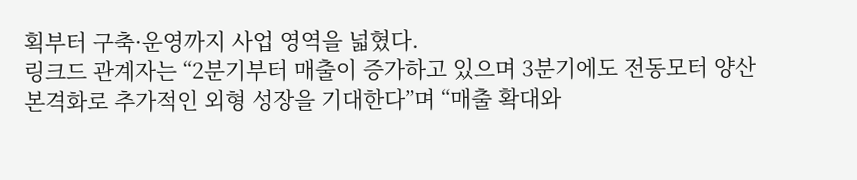획부터 구축·운영까지 사업 영역을 넓혔다.
링크드 관계자는 “2분기부터 매출이 증가하고 있으며 3분기에도 전동모터 양산 본격화로 추가적인 외형 성장을 기대한다”며 “매출 확대와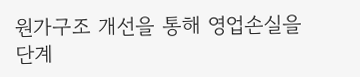원가구조 개선을 통해 영업손실을 단계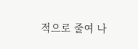적으로 줄여 나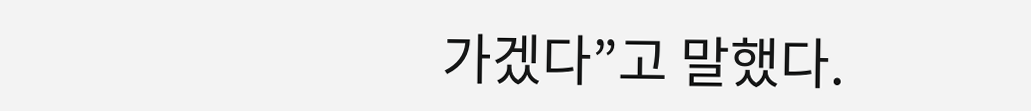가겠다”고 말했다.